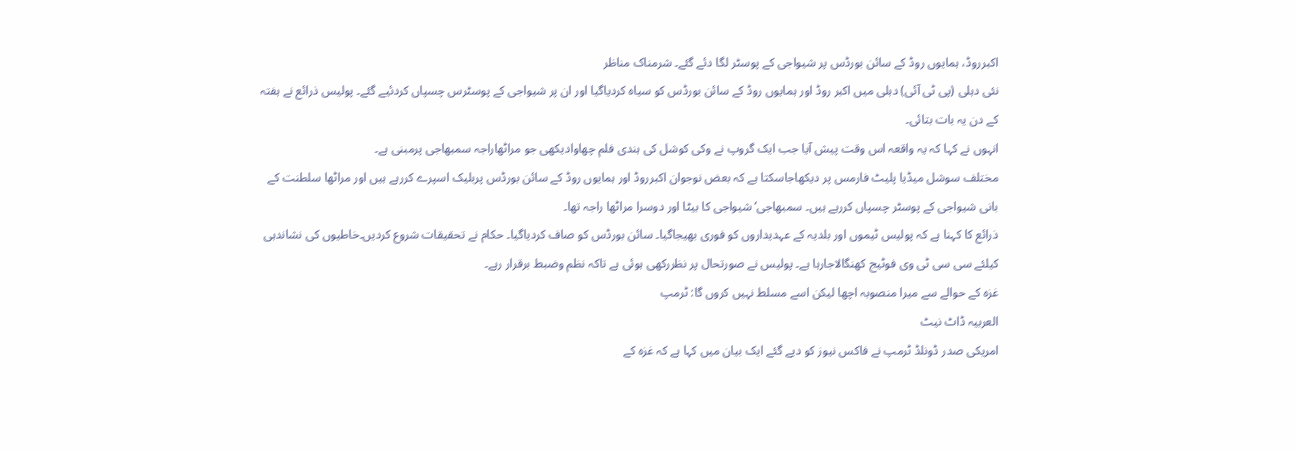اکبرروڈ، ہمایوں روڈ کے سائن بورڈس پر شیواجی کے پوسٹر لگا دئے گئے۔ شرمناک مناظر
نئی دہلی (پی ٹی آئی) دہلی میں اکبر روڈ اور ہمایوں روڈ کے سائن بورڈس کو سیاہ کردیاگیا اور ان پر شیواجی کے پوسٹرس چسپاں کردئیے گئے۔ پولیس ذرائع نے ہفتہ کے دن یہ بات بتائی۔
انہوں نے کہا کہ یہ واقعہ اس وقت پیش آیا جب ایک گروپ نے وکی کوشل کی ہندی فلم چھاوادیکھی جو مراٹھاراجہ سمبھاجی پرمبنی ہے۔
مختلف سوشل میڈیا پلیٹ فارمس پر دیکھاجاسکتا ہے کہ بعض نوجوان اکبرروڈ اور ہمایوں روڈ کے سائن بورڈس پربلیک اسپرے کررہے ہیں اور مراٹھا سلطنت کے بانی شیواجی کے پوسٹر چسپاں کررہے ہیں۔ سمبھاجی‘شیواجی کا بیٹا اور دوسرا مراٹھا راجہ تھا۔
ذرائع کا کہنا ہے کہ پولیس ٹیموں اور بلدیہ کے عہدیداروں کو فوری بھیجاگیا۔ سائن بورڈس کو صاف کردیاگیا۔ حکام نے تحقیقات شروع کردیں۔خاطیوں کی نشاندہی کیلئے سی سی ٹی وی فوٹیج کھنگالاجارہا ہے۔ پولیس نے صورتحال پر نظررکھی ہوئی ہے تاکہ نظم وضبط برقرار رہے۔
غزہ کے حوالے سے میرا منصوبہ اچھا لیکن اسے مسلط نہیں کروں گا: ٹرمپ
العربیہ ڈاٹ نیٹ
امریکی صدر ڈونلڈ ٹرمپ نے فاکس نیوز کو دیے گئے ایک بیان میں کہا ہے کہ غزہ کے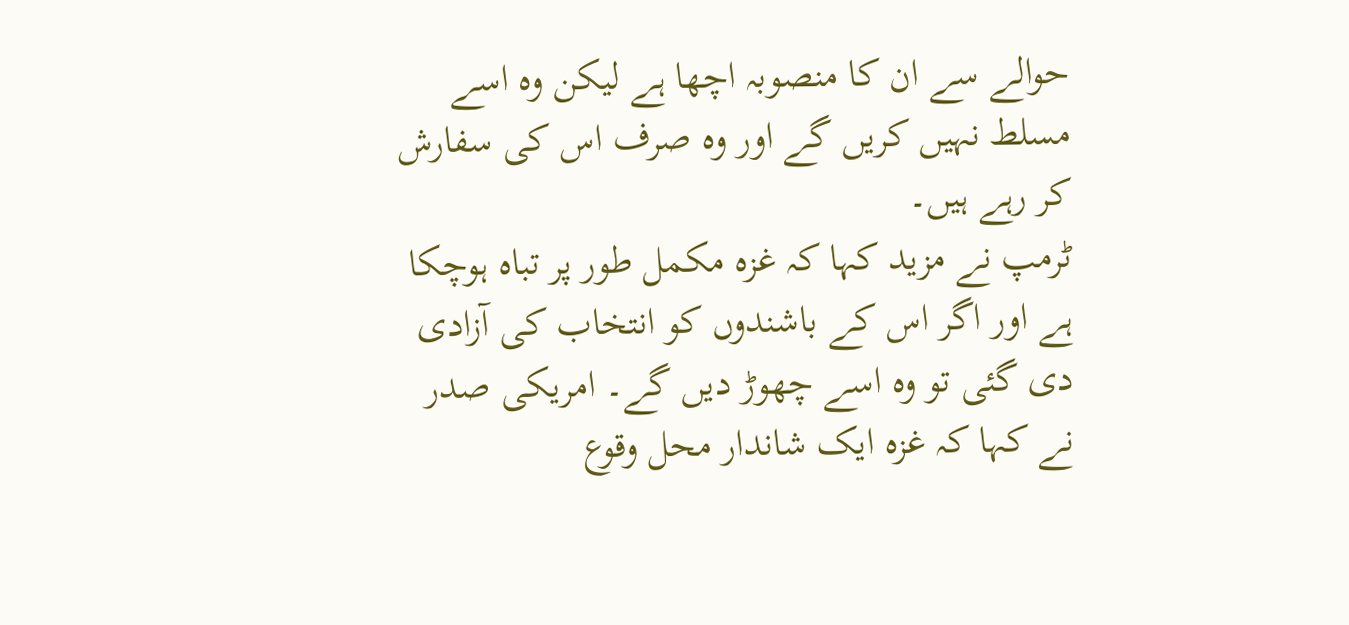حوالے سے ان کا منصوبہ اچھا ہے لیکن وہ اسے مسلط نہیں کریں گے اور وہ صرف اس کی سفارش کر رہے ہیں۔
ٹرمپ نے مزید کہا کہ غزہ مکمل طور پر تباہ ہوچکا ہے اور اگر اس کے باشندوں کو انتخاب کی آزادی دی گئی تو وہ اسے چھوڑ دیں گے۔ امریکی صدر نے کہا کہ غزہ ایک شاندار محل وقوع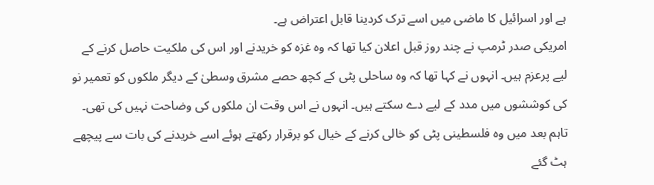ہے اور اسرائیل کا ماضی میں اسے ترک کردینا قابل اعتراض ہے۔
امریکی صدر ٹرمپ نے چند روز قبل اعلان کیا تھا کہ وہ غزہ کو خریدنے اور اس کی ملکیت حاصل کرنے کے لیے پرعزم ہیں۔ انہوں نے کہا تھا کہ وہ ساحلی پٹی کے کچھ حصے مشرق وسطیٰ کے دیگر ملکوں کو تعمیر نو کی کوششوں میں مدد کے لیے دے سکتے ہیں۔ انہوں نے اس وقت ان ملکوں کی وضاحت نہیں کی تھی۔ تاہم بعد میں وہ فلسطینی پٹی کو خالی کرنے کے خیال کو برقرار رکھتے ہوئے اسے خریدنے کی بات سے پیچھے ہٹ گئے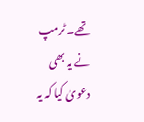تھے۔ ٹرمپ نے یہ بھی دعویٰ کیا کہ یہ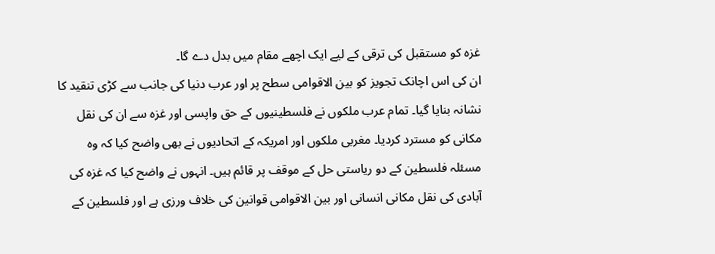غزہ کو مستقبل کی ترقی کے لیے ایک اچھے مقام میں بدل دے گا۔
ان کی اس اچانک تجویز کو بین الاقوامی سطح پر اور عرب دنیا کی جانب سے کڑی تنقید کا نشانہ بنایا گیا۔ تمام عرب ملکوں نے فلسطینیوں کے حق واپسی اور غزہ سے ان کی نقل مکانی کو مسترد کردیا۔ مغربی ملکوں اور امریکہ کے اتحادیوں نے بھی واضح کیا کہ وہ مسئلہ فلسطین کے دو ریاستی حل کے موقف پر قائم ہیں۔ انہوں نے واضح کیا کہ غزہ کی آبادی کی نقل مکانی انسانی اور بین الاقوامی قوانین کی خلاف ورزی ہے اور فلسطین کے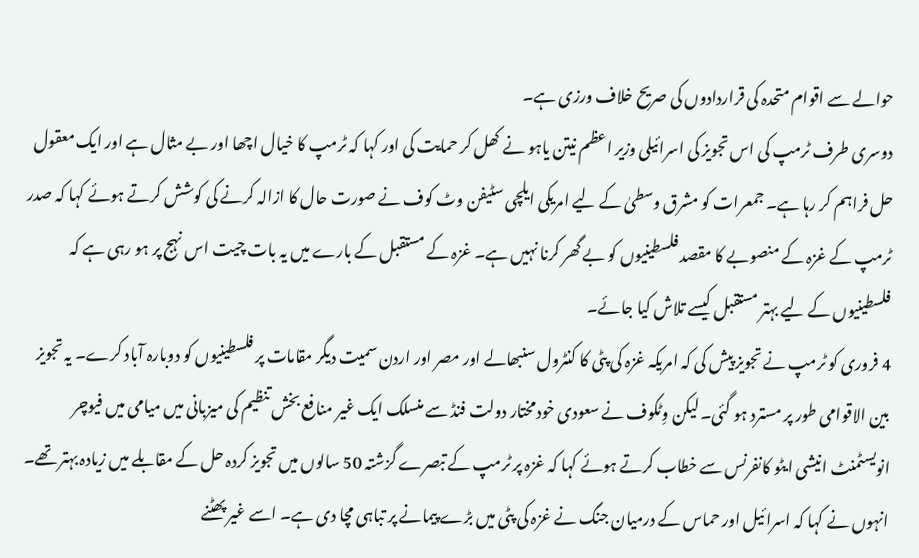حوالے سے اقوام متحدہ کی قراردادوں کی صریح خلاف ورزی ہے۔
دوسری طرف ٹرمپ کی اس تجویز کی اسرائیلی وزیر اعظم نیتن یاہو نے کھل کر حمایت کی اور کہا کہ ٹرمپ کا خیال اچھا اور بے مثال ہے اور ایک معقول حل فراہم کر رہا ہے۔ جمعرات کو مشرق وسطیٰ کے لیے امریکی ایلچی سٹیفن وٹ کوف نے صورت حال کا ازالہ کرنے کی کوشش کرتے ہوئے کہا کہ صدر ٹرمپ کے غزہ کے منصوبے کا مقصد فلسطینیوں کو بے گھر کرنا نہیں ہے۔ غزہ کے مستقبل کے بارے میں یہ بات چیت اس نہج پر ہو رہی ہے کہ فلسطینیوں کے لیے بہتر مستقبل کیسے تلاش کیا جائے۔
4 فروری کو ٹرمپ نے تجویز پیش کی کہ امریکہ غزہ کی پٹی کا کنٹرول سنبھالے اور مصر اور اردن سمیت دیگر مقامات پر فلسطینیوں کو دوبارہ آباد کرے۔ یہ تجویز بین الاقوامی طور پر مسترد ہو گئی۔ لیکن وِٹکوف نے سعودی خودمختار دولت فنڈ سے منسلک ایک غیر منافع بخش تنظیم کی میزبانی میں میامی میں فیوچر انویسٹمنٹ انیشی ایٹو کانفرنس سے خطاب کرتے ہوئے کہا کہ غزہ پر ٹرمپ کے تبصرے گزشتہ 50 سالوں میں تجویز کردہ حل کے مقابلے میں زیادہ بہتر تھے۔
انہوں نے کہا کہ اسرائیل اور حماس کے درمیان جنگ نے غزہ کی پٹی میں بڑے پیمانے پر تباہی مچا دی ہے۔ اسے غیر پھٹنے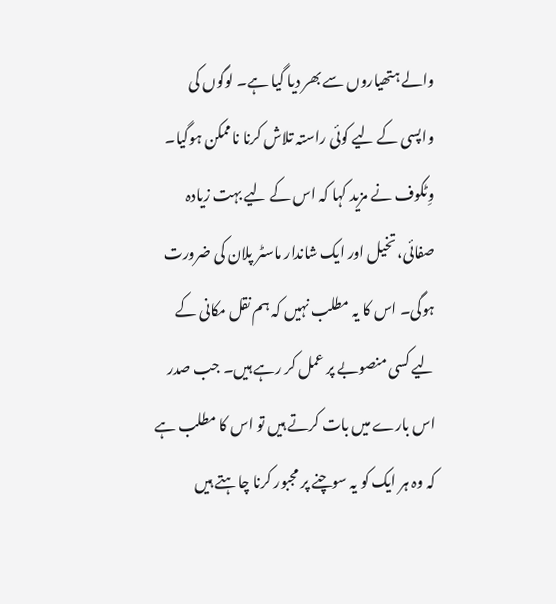والے ہتھیاروں سے بھر دیا گیا ہے۔ لوگوں کی واپسی کے لیے کوئی راستہ تلاش کرنا ناممکن ہوگیا۔ وِٹکوف نے مزید کہا کہ اس کے لیے بہت زیادہ صفائی، تخیل اور ایک شاندار ماسٹر پلان کی ضرورت ہوگی۔ اس کا یہ مطلب نہیں کہ ہم نقل مکانی کے لیے کسی منصوبے پر عمل کر رہے ہیں۔ جب صدر اس بارے میں بات کرتے ہیں تو اس کا مطلب ہے کہ وہ ہر ایک کو یہ سوچنے پر مجبور کرنا چاہتے ہیں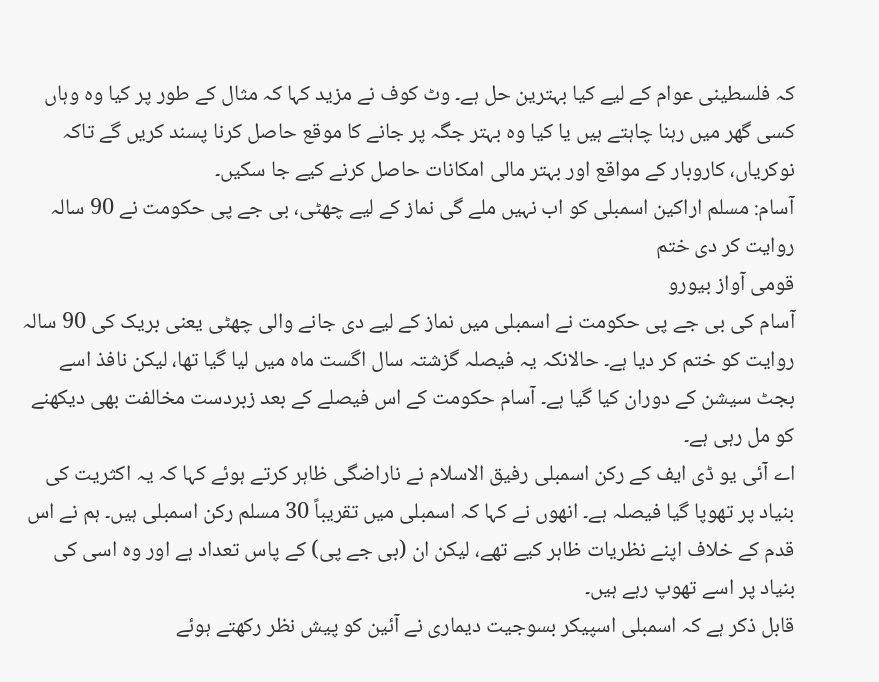کہ فلسطینی عوام کے لیے کیا بہترین حل ہے۔ وٹ کوف نے مزید کہا کہ مثال کے طور پر کیا وہ وہاں کسی گھر میں رہنا چاہتے ہیں یا کیا وہ بہتر جگہ پر جانے کا موقع حاصل کرنا پسند کریں گے تاکہ نوکریاں، کاروبار کے مواقع اور بہتر مالی امکانات حاصل کرنے کیے جا سکیں۔
آسام: مسلم اراکین اسمبلی کو اب نہیں ملے گی نماز کے لیے چھٹی، بی جے پی حکومت نے 90 سالہ روایت کر دی ختم
قومی آواز بیورو
آسام کی بی جے پی حکومت نے اسمبلی میں نماز کے لیے دی جانے والی چھٹی یعنی بریک کی 90 سالہ روایت کو ختم کر دیا ہے۔ حالانکہ یہ فیصلہ گزشتہ سال اگست ماہ میں لیا گیا تھا، لیکن نافذ اسے بجٹ سیشن کے دوران کیا گیا ہے۔ آسام حکومت کے اس فیصلے کے بعد زبردست مخالفت بھی دیکھنے کو مل رہی ہے۔
اے آئی یو ڈی ایف کے رکن اسمبلی رفیق الاسلام نے ناراضگی ظاہر کرتے ہوئے کہا کہ یہ اکثریت کی بنیاد پر تھوپا گیا فیصلہ ہے۔ انھوں نے کہا کہ اسمبلی میں تقریباً 30 مسلم رکن اسمبلی ہیں۔ ہم نے اس قدم کے خلاف اپنے نظریات ظاہر کیے تھے، لیکن ان (بی جے پی) کے پاس تعداد ہے اور وہ اسی کی بنیاد پر اسے تھوپ رہے ہیں۔
قابل ذکر ہے کہ اسمبلی اسپیکر بسوجیت دیماری نے آئین کو پیش نظر رکھتے ہوئے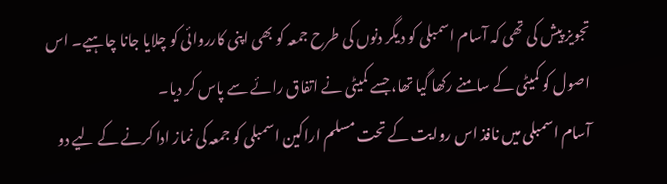تجویز پیش کی تھی کہ آسام اسمبلی کو دیگر دنوں کی طرح جمعہ کو بھی اپنی کارروائی کو چلایا جانا چاہیے۔ اس اصول کو کمیٹی کے سامنے رکھا گیا تھا، جسے کمیٹی نے اتفاق رائے سے پاس کر دیا۔
آسام اسمبلی میں نافذ اس روایت کے تحت مسلم اراکین اسمبلی کو جمعہ کی نماز ادا کرنے کے لیے دو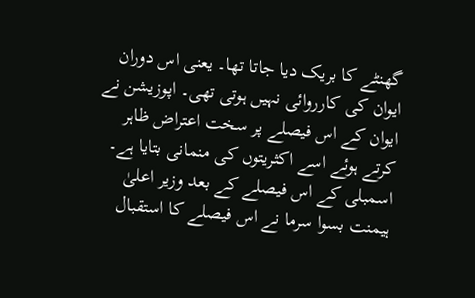گھنٹے کا بریک دیا جاتا تھا۔ یعنی اس دوران ایوان کی کارروائی نہیں ہوتی تھی۔ اپوزیشن نے ایوان کے اس فیصلے پر سخت اعتراض ظاہر کرتے ہوئے اسے اکثریتوں کی منمانی بتایا ہے۔
اسمبلی کے اس فیصلے کے بعد وزیر اعلیٰ ہیمنت بسوا سرما نے اس فیصلے کا استقبال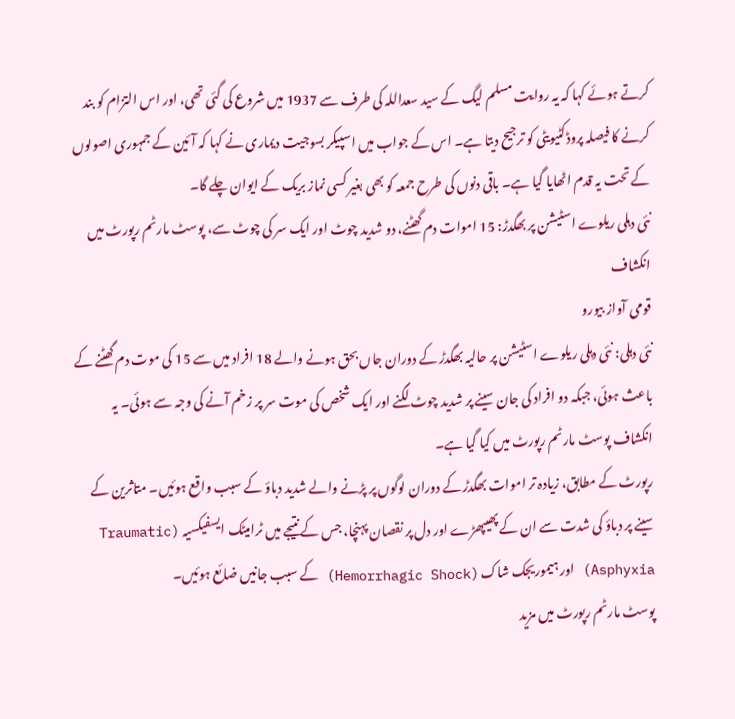کرتے ہوئے کہا کہ یہ روایت مسلم لیگ کے سید سعداللہ کی طرف سے 1937 میں شروع کی گئی تھی، اور اس التزام کو بند کرنے کا فیصلہ پروڈکٹیویٹی کو ترجیح دیتا ہے۔ اس کے جواب میں اسپیکر بسوجیت دیماری نے کہا کہ آئین کے جمہوری اصولوں کے تحت یہ قدم اٹھایا گیا ہے۔ باقی دنوں کی طرح جمعہ کو بھی بغیر کسی نماز بریک کے ایوان چلے گا۔
نئی دہلی ریلوے اسٹیشن پر بھگدڑ: 15 اموات دم گھٹنے، دو شدید چوٹ اور ایک سر کی چوٹ سے، پوسٹ مارٹم رپورٹ میں انکشاف
قومی آواز بیورو
نئی دہلی: نئی دہلی ریلوے اسٹیشن پر حالیہ بھگدڑ کے دوران جاں بحق ہونے والے 18 افراد میں سے 15 کی موت دم گھٹنے کے باعث ہوئی، جبکہ دو افراد کی جان سینے پر شدید چوٹ لگنے اور ایک شخص کی موت سر پر زخم آنے کی وجہ سے ہوئی۔ یہ انکشاف پوسٹ مارٹم رپورٹ میں کیا گیا ہے۔
رپورٹ کے مطابق، زیادہ تر اموات بھگدڑ کے دوران لوگوں پر پڑنے والے شدید دباؤ کے سبب واقع ہوئیں۔ متاثرین کے سینے پر دباؤ کی شدت سے ان کے پھیپھڑے اور دل پر نقصان پہنچا، جس کے نتیجے میں ٹرامیٹک ایسفیکسیہ (Traumatic Asphyxia) اور ہیموریجک شاک (Hemorrhagic Shock) کے سبب جانیں ضائع ہوئیں۔
پوسٹ مارٹم رپورٹ میں مزید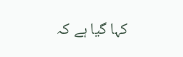کہا گیا ہے کہ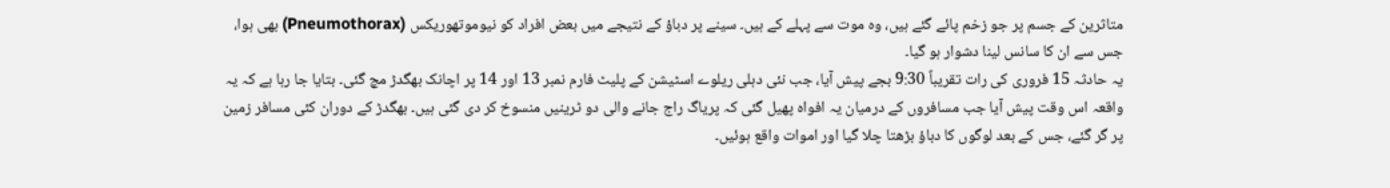متاثرین کے جسم پر جو زخم پائے گئے ہیں، وہ موت سے پہلے کے ہیں۔ سینے پر دباؤ کے نتیجے میں بعض افراد کو نیوموتھوریکس (Pneumothorax) بھی ہوا، جس سے ان کا سانس لینا دشوار ہو گیا۔
یہ حادثہ 15 فروری کی رات تقریباً 9:30 بجے پیش آیا، جب نئی دہلی ریلوے اسٹیشن کے پلیٹ فارم نمبر 13 اور 14 پر اچانک بھگدڑ مچ گئی۔ بتایا جا رہا ہے کہ یہ واقعہ اس وقت پیش آیا جب مسافروں کے درمیان یہ افواہ پھیل گئی کہ پریاگ راج جانے والی دو ٹرینیں منسوخ کر دی گئی ہیں۔ بھگدڑ کے دوران کئی مسافر زمین پر گر گئے، جس کے بعد لوگوں کا دباؤ بڑھتا چلا گیا اور اموات واقع ہوئیں۔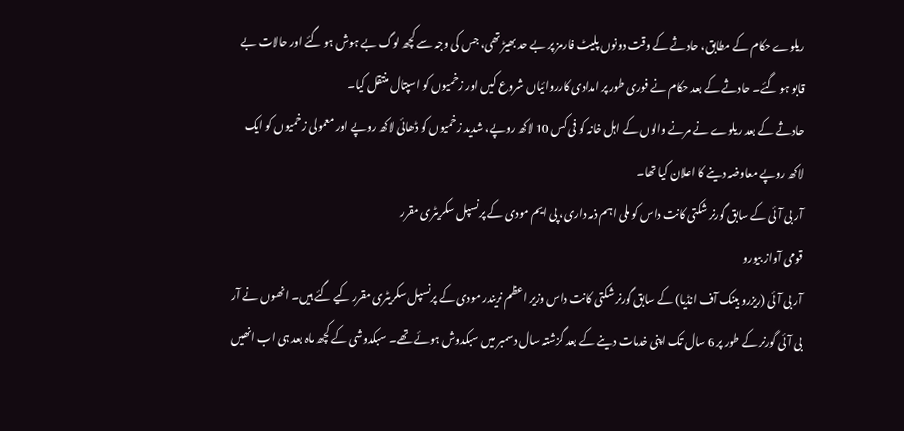ریلوے حکام کے مطابق، حادثے کے وقت دونوں پلیٹ فارمز پر بے حد بھیڑ تھی، جس کی وجہ سے کچھ لوگ بے ہوش ہو گئے اور حالات بے قابو ہو گئے۔ حادثے کے بعد حکام نے فوری طور پر امدادی کارروائیاں شروع کیں اور زخمیوں کو اسپتال منتقل کیا۔
حادثے کے بعد ریلوے نے مرنے والوں کے اہل خانہ کو فی کس 10 لاکھ روپے، شدید زخمیوں کو ڈھائی لاکھ روپے اور معمولی زخمیوں کو ایک لاکھ روپے معاوضہ دینے کا اعلان کیا تھا۔
آر بی آئی کے سابق گورنر شکتی کانت داس کو ملی اہم ذمہ داری، پی ایم مودی کے پرنسپل سکریٹری مقرر
قومی آواز بیورو
آر بی آئی (ریزرو بینک آف انڈیا) کے سابق گورنر شکتی کانت داس وزیر اعظم نریندر مودی کے پرنسپل سکریٹری مقرر کیے گئے ہیں۔ انھوں نے آر بی آئی گورنر کے طور پر 6 سال تک اپنی خدمات دینے کے بعد گزشتہ سال دسمبر میں سبکدوش ہوئے تھے۔ سبکدوشی کے کچھ ماہ بعد ہی اب انھیں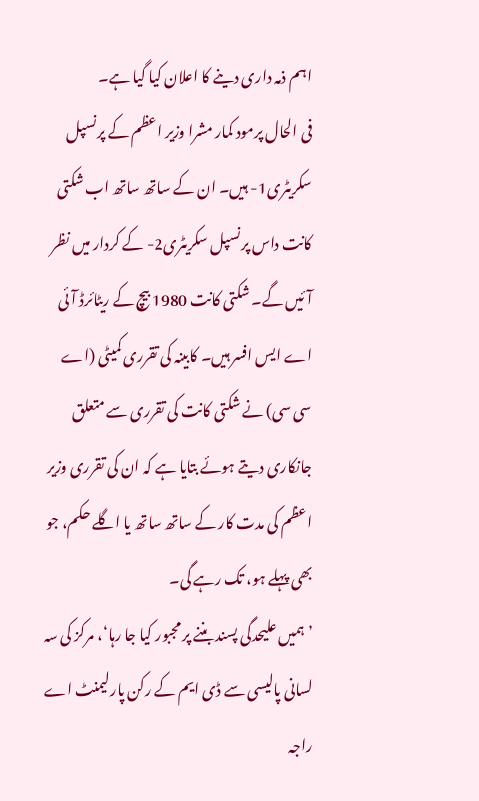اہم ذمہ داری دینے کا اعلان کیا گیا ہے۔
فی الحال پرمود کمار مشرا وزیر اعظم کے پرنسپل سکریٹری1- ہیں۔ ان کے ساتھ ساتھ اب شکتی کانت داس پرنسپل سکریٹری2- کے کردار میں نظر آئیں گے۔ شکتی کانت 1980 بیچ کے ریٹائرڈ آئی اے ایس افسر ہیں۔ کابینہ کی تقرری کمیٹی (اے سی سی) نے شکتی کانت کی تقرری سے متعلق جانکاری دیتے ہوئے بتایا ہے کہ ان کی تقرری وزیر اعظم کی مدت کار کے ساتھ ساتھ یا اگلے حکم، جو بھی پہلے ہو، تک رہے گی۔
’ہمیں علیحدگی پسند بننے پر مجبور کیا جا رہا‘، مرکز کی سہ لسانی پالیسی سے ڈی ایم کے رکن پارلیمنٹ اے راجہ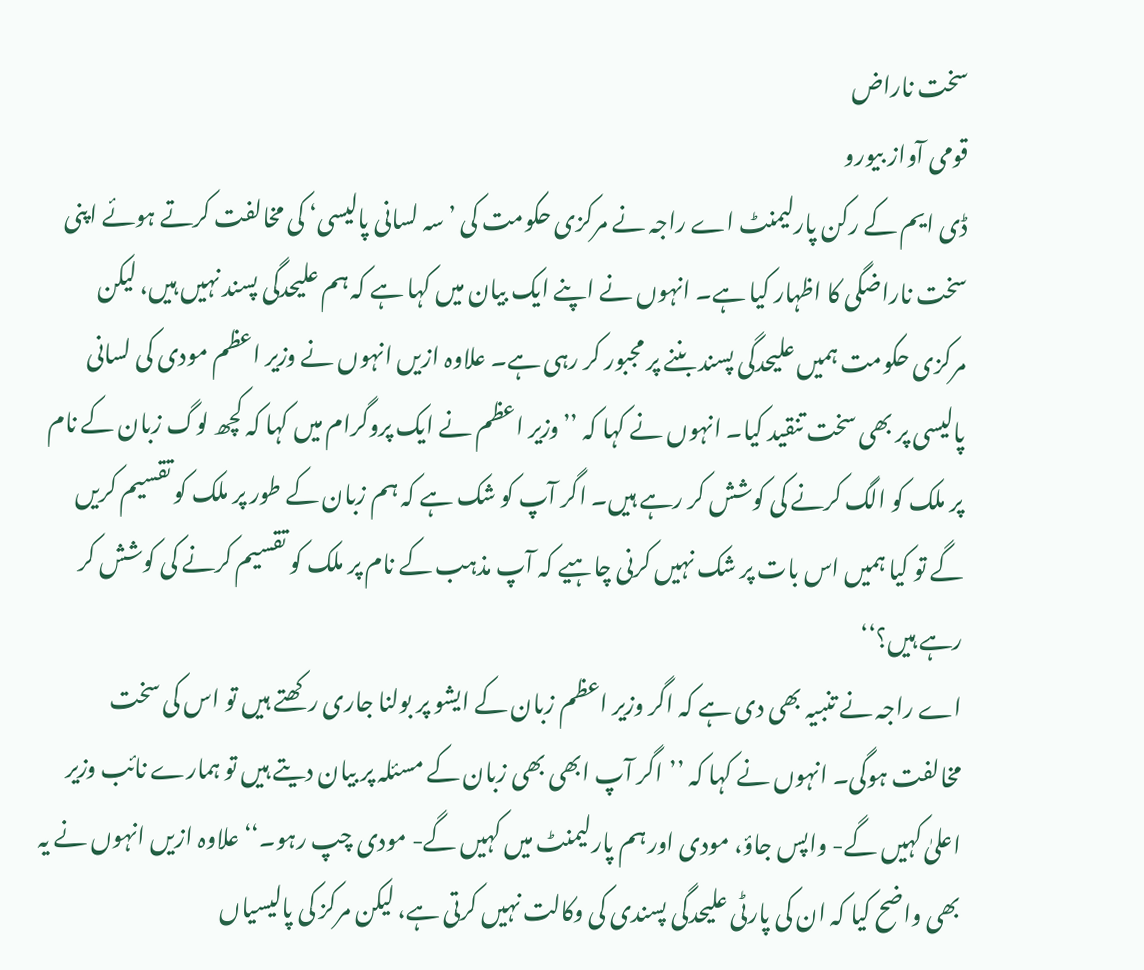سخت ناراض
قومی آواز بیورو
ڈی ایم کے رکن پارلیمنٹ اے راجہ نے مرکزی حکومت کی ’سہ لسانی پالیسی‘ کی مخالفت کرتے ہوئے اپنی سخت ناراضگی کا اظہار کیا ہے۔ انہوں نے اپنے ایک بیان میں کہا ہے کہ ہم علیحدگی پسند نہیں ہیں، لیکن مرکزی حکومت ہمیں علیحدگی پسند بننے پر مجبور کر رہی ہے۔ علاوہ ازیں انہوں نے وزیر اعظم مودی کی لسانی پالیسی پر بھی سخت تنقید کیا۔ انہوں نے کہا کہ ’’وزیر اعظم نے ایک پروگرام میں کہا کہ کچھ لوگ زبان کے نام پر ملک کو الگ کرنے کی کوشش کر رہے ہیں۔ اگر آپ کو شک ہے کہ ہم زبان کے طور پر ملک کو تقسیم کریں گے تو کیا ہمیں اس بات پر شک نہیں کرنی چاہیے کہ آپ مذہب کے نام پر ملک کو تقسیم کرنے کی کوشش کر رہے ہیں؟‘‘
اے راجہ نے تنبیہ بھی دی ہے کہ اگر وزیر اعظم زبان کے ایشو پر بولنا جاری رکھتے ہیں تو اس کی سخت مخالفت ہوگی۔ انہوں نے کہا کہ ’’اگر آپ ابھی بھی زبان کے مسئلہ پر بیان دیتے ہیں تو ہمارے نائب وزیر اعلیٰ کہیں گے- واپس جاؤ، مودی اور ہم پارلیمنٹ میں کہیں گے- مودی چپ رہو۔‘‘ علاوہ ازیں انہوں نے یہ بھی واضح کیا کہ ان کی پارٹی علیحدگی پسندی کی وکالت نہیں کرتی ہے، لیکن مرکز کی پالیسیاں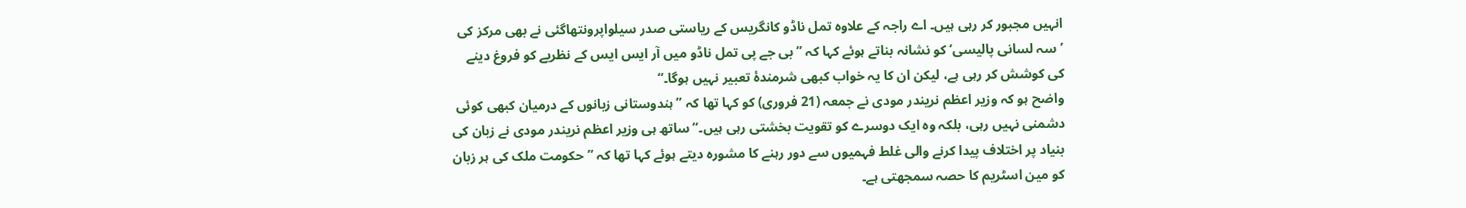انہیں مجبور کر رہی ہیں۔ اے راجہ کے علاوہ تمل ناڈو کانگریس کے ریاستی صدر سیلواپرونتھاگئی نے بھی مرکز کی ’سہ لسانی پالیسی‘ کو نشانہ بناتے ہوئے کہا کہ ’’بی جے پی تمل ناڈو میں آر ایس ایس کے نظریے کو فروغ دینے کی کوشش کر رہی ہے، لیکن ان کا یہ خواب کبھی شرمندۂ تعبیر نہیں ہوگا۔‘‘
واضح ہو کہ وزیر اعظم نریندر مودی نے جمعہ (21 فروری) کو کہا تھا کہ ’’ہندوستانی زبانوں کے درمیان کبھی کوئی دشمنی نہیں رہی، بلکہ وہ ایک دوسرے کو تقویت بخشتی رہی ہیں۔‘‘ ساتھ ہی وزیر اعظم نریندر مودی نے زبان کی بنیاد پر اختلاف پیدا کرنے والی غلط فہمیوں سے دور رہنے کا مشورہ دیتے ہوئے کہا تھا کہ ’’حکومت ملک کی ہر زبان کو مین اسٹریم کا حصہ سمجھتی ہے۔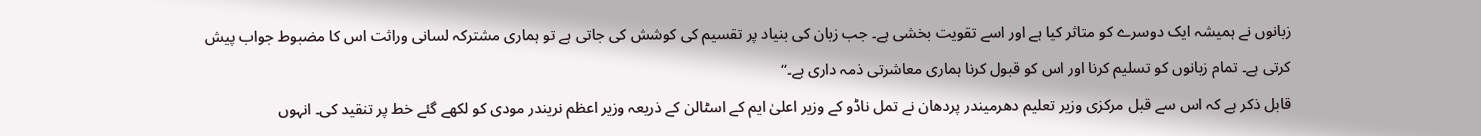زبانوں نے ہمیشہ ایک دوسرے کو متاثر کیا ہے اور اسے تقویت بخشی ہے۔ جب زبان کی بنیاد پر تقسیم کی کوشش کی جاتی ہے تو ہماری مشترکہ لسانی وراثت اس کا مضبوط جواب پیش کرتی ہے۔ تمام زبانوں کو تسلیم کرنا اور اس کو قبول کرنا ہماری معاشرتی ذمہ داری ہے۔‘‘
قابل ذکر ہے کہ اس سے قبل مرکزی وزیر تعلیم دھرمیندر پردھان نے تمل ناڈو کے وزیر اعلیٰ ایم کے اسٹالن کے ذریعہ وزیر اعظم نریندر مودی کو لکھے گئے خط پر تنقید کی۔ انہوں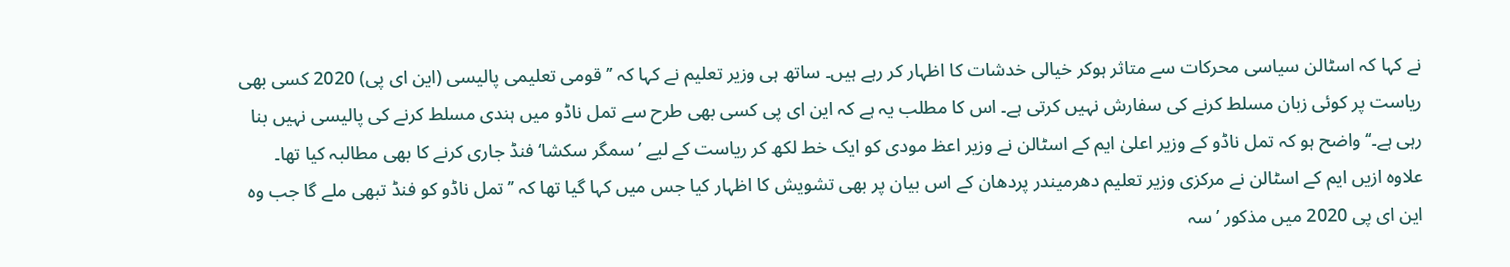نے کہا کہ اسٹالن سیاسی محرکات سے متاثر ہوکر خیالی خدشات کا اظہار کر رہے ہیں۔ ساتھ ہی وزیر تعلیم نے کہا کہ ’’قومی تعلیمی پالیسی (این ای پی) 2020 کسی بھی ریاست پر کوئی زبان مسلط کرنے کی سفارش نہیں کرتی ہے۔ اس کا مطلب یہ ہے کہ این ای پی کسی بھی طرح سے تمل ناڈو میں ہندی مسلط کرنے کی پالیسی نہیں بنا رہی ہے۔‘‘ واضح ہو کہ تمل ناڈو کے وزیر اعلیٰ ایم کے اسٹالن نے وزیر اعظ مودی کو ایک خط لکھ کر ریاست کے لیے ’سمگر سکشا‘ فنڈ جاری کرنے کا بھی مطالبہ کیا تھا۔ علاوہ ازیں ایم کے اسٹالن نے مرکزی وزیر تعلیم دھرمیندر پردھان کے اس بیان پر بھی تشویش کا اظہار کیا جس میں کہا گیا تھا کہ ’’تمل ناڈو کو فنڈ تبھی ملے گا جب وہ این ای پی 2020 میں مذکور ’سہ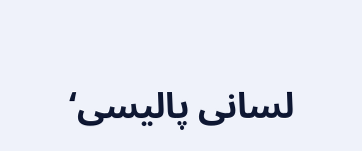لسانی پالیسی‘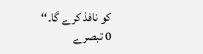کو نافذ کرے گا۔‘‘
0 تبصرے